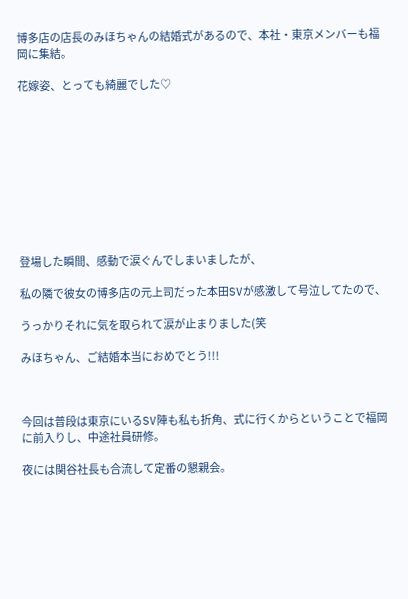博多店の店長のみほちゃんの結婚式があるので、本社・東京メンバーも福岡に集結。

花嫁姿、とっても綺麗でした♡










登場した瞬間、感動で涙ぐんでしまいましたが、

私の隣で彼女の博多店の元上司だった本田SVが感激して号泣してたので、

うっかりそれに気を取られて涙が止まりました(笑

みほちゃん、ご結婚本当におめでとう!!!



今回は普段は東京にいるSV陣も私も折角、式に行くからということで福岡に前入りし、中途社員研修。

夜には関谷社長も合流して定番の懇親会。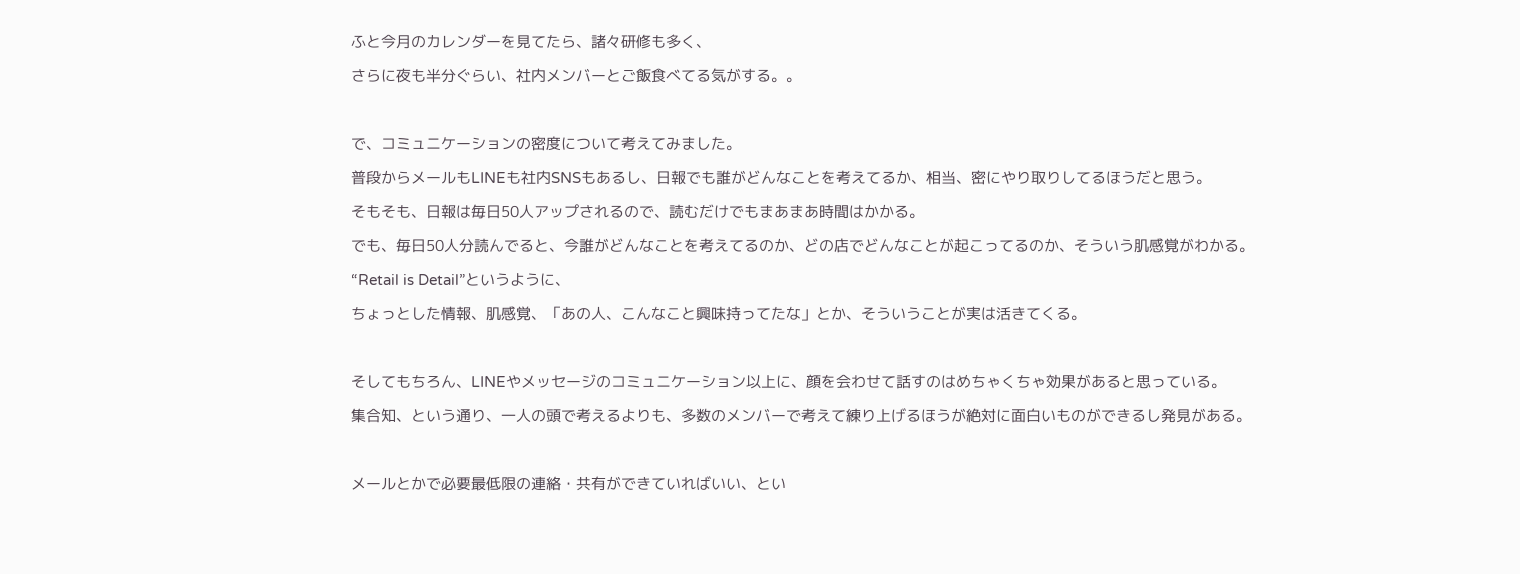ふと今月のカレンダーを見てたら、諸々研修も多く、

さらに夜も半分ぐらい、社内メンバーとご飯食べてる気がする。。



で、コミュニケーションの密度について考えてみました。

普段からメールもLINEも社内SNSもあるし、日報でも誰がどんなことを考えてるか、相当、密にやり取りしてるほうだと思う。

そもそも、日報は毎日50人アップされるので、読むだけでもまあまあ時間はかかる。

でも、毎日50人分読んでると、今誰がどんなことを考えてるのか、どの店でどんなことが起こってるのか、そういう肌感覚がわかる。

“Retail is Detail”というように、

ちょっとした情報、肌感覚、「あの人、こんなこと興味持ってたな」とか、そういうことが実は活きてくる。



そしてもちろん、LINEやメッセージのコミュニケーション以上に、顔を会わせて話すのはめちゃくちゃ効果があると思っている。

集合知、という通り、一人の頭で考えるよりも、多数のメンバーで考えて練り上げるほうが絶対に面白いものができるし発見がある。



メールとかで必要最低限の連絡・共有ができていればいい、とい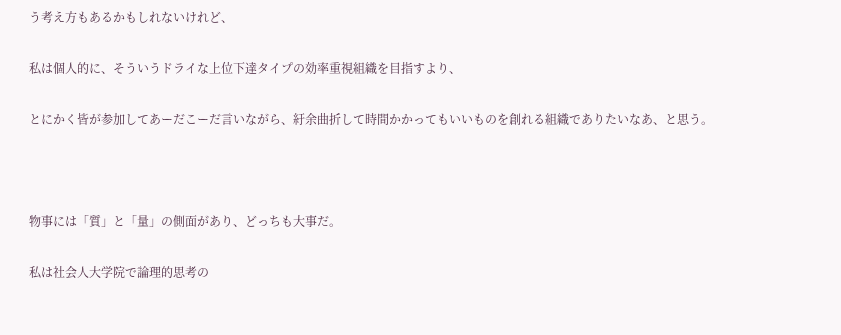う考え方もあるかもしれないけれど、

私は個人的に、そういうドライな上位下達タイプの効率重視組織を目指すより、

とにかく皆が参加してあーだこーだ言いながら、紆余曲折して時間かかってもいいものを創れる組織でありたいなあ、と思う。



物事には「質」と「量」の側面があり、どっちも大事だ。

私は社会人大学院で論理的思考の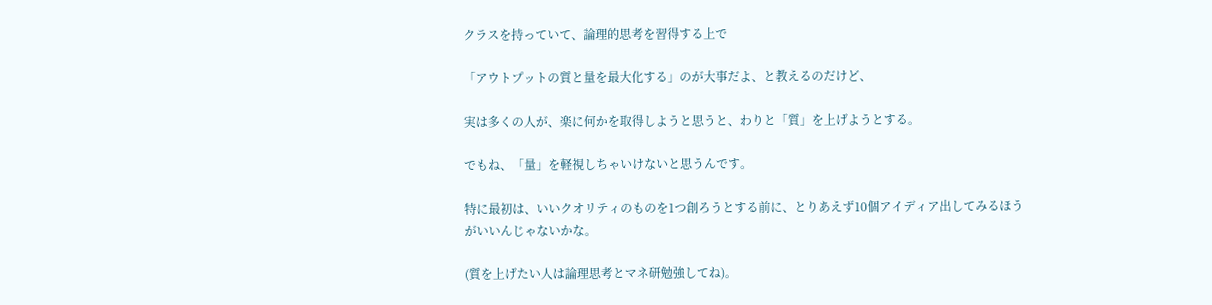クラスを持っていて、論理的思考を習得する上で

「アウトプットの質と量を最大化する」のが大事だよ、と教えるのだけど、

実は多くの人が、楽に何かを取得しようと思うと、わりと「質」を上げようとする。

でもね、「量」を軽視しちゃいけないと思うんです。

特に最初は、いいクオリティのものを1つ創ろうとする前に、とりあえず10個アイディア出してみるほうがいいんじゃないかな。

(質を上げたい人は論理思考とマネ研勉強してね)。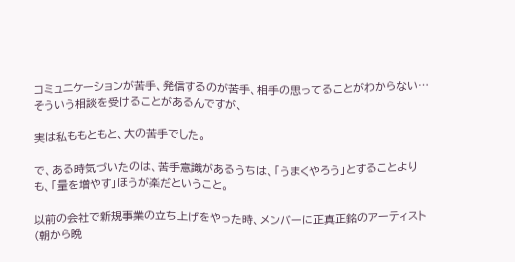コミュニケーションが苦手、発信するのが苦手、相手の思ってることがわからない…そういう相談を受けることがあるんですが、

実は私ももともと、大の苦手でした。

で、ある時気づいたのは、苦手意識があるうちは、「うまくやろう」とすることよりも、「量を増やす」ほうが楽だということ。

以前の会社で新規事業の立ち上げをやった時、メンバーに正真正銘のアーティスト(朝から晩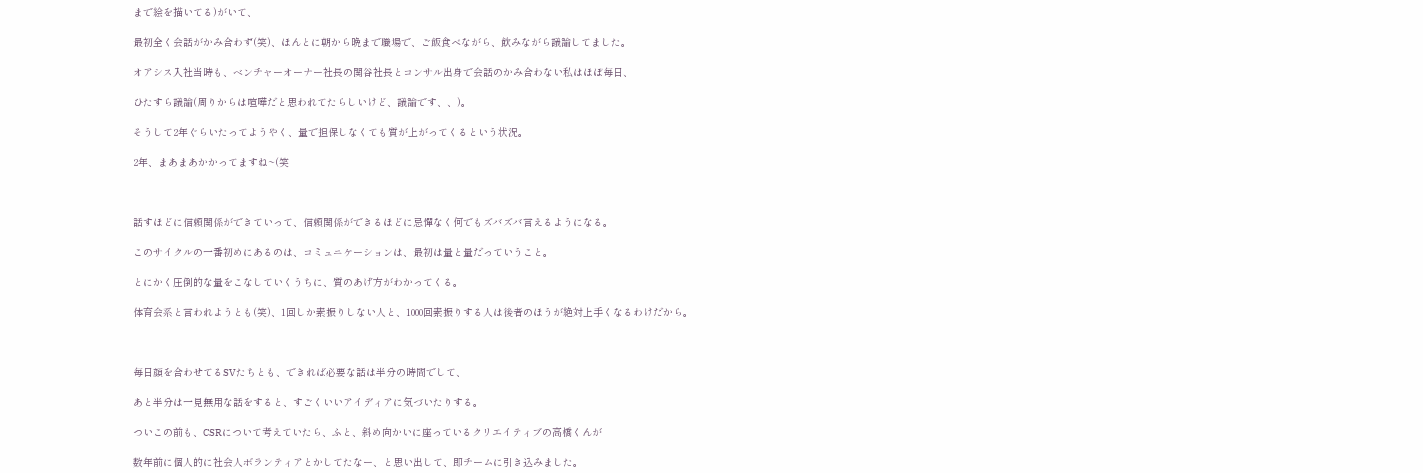まで絵を描いてる)がいて、

最初全く会話がかみ合わず(笑)、ほんとに朝から晩まで職場で、ご飯食べながら、飲みながら議論してました。

オアシス入社当時も、ベンチャーオーナー社長の関谷社長とコンサル出身で会話のかみ合わない私はほぼ毎日、

ひたすら議論(周りからは喧嘩だと思われてたらしいけど、議論です、、)。

そうして2年ぐらいたってようやく、量で担保しなくても質が上がってくるという状況。

2年、まあまあかかってますね~(笑



話すほどに信頼関係ができていって、信頼関係ができるほどに忌憚なく何でもズバズバ言えるようになる。

このサイクルの一番初めにあるのは、コミュニケーションは、最初は量と量だっていうこと。

とにかく圧倒的な量をこなしていくうちに、質のあげ方がわかってくる。

体育会系と言われようとも(笑)、1回しか素振りしない人と、1000回素振りする人は後者のほうが絶対上手くなるわけだから。



毎日顔を合わせてるSVたちとも、できれば必要な話は半分の時間でして、

あと半分は一見無用な話をすると、すごくいいアイディアに気づいたりする。

ついこの前も、CSRについて考えていたら、ふと、斜め向かいに座っているクリエイティブの高橋くんが

数年前に個人的に社会人ボランティアとかしてたなー、と思い出して、即チームに引き込みました。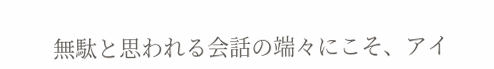無駄と思われる会話の端々にこそ、アイ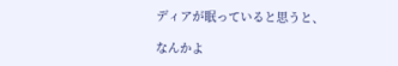ディアが眠っていると思うと、

なんかよ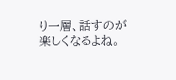り一層、話すのが楽しくなるよね。